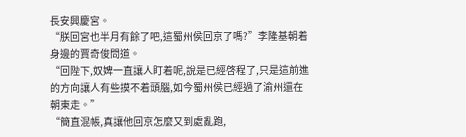長安興慶宮。
“朕回宮也半月有餘了吧,這蜀州侯回京了嗎?”李隆基朝着身邊的賈奇俊問道。
“回陛下,奴婢一直讓人盯着呢,說是已經啓程了,只是這前進的方向讓人有些摸不着頭腦,如今蜀州侯已經過了渝州還在朝東走。”
“簡直混帳,真讓他回京怎麼又到處亂跑,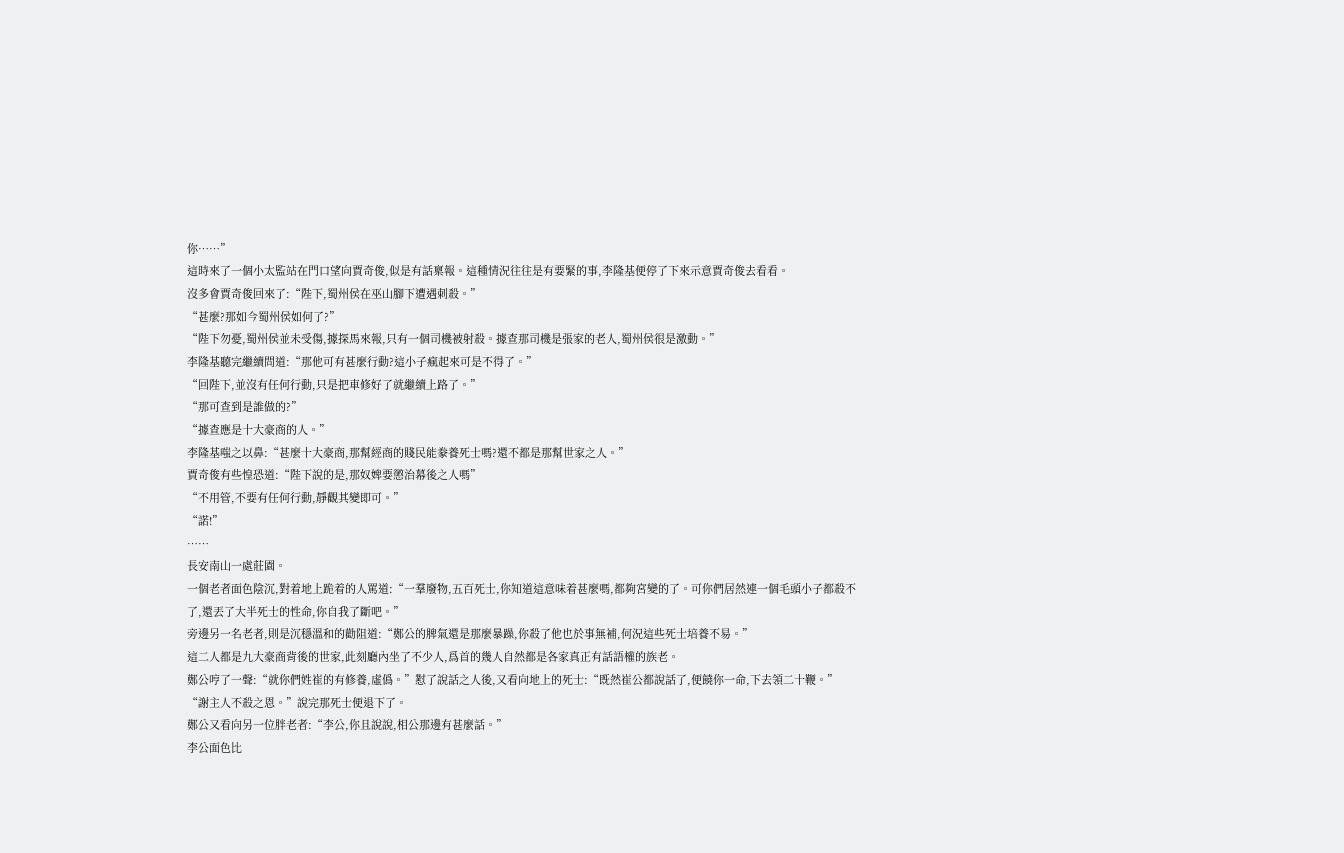你……”
這時來了一個小太監站在門口望向賈奇俊,似是有話稟報。這種情況往往是有要緊的事,李隆基便停了下來示意賈奇俊去看看。
沒多會賈奇俊回來了:“陛下,蜀州侯在巫山腳下遭遇刺殺。”
“甚麼?那如今蜀州侯如何了?”
“陛下勿憂,蜀州侯並未受傷,據探馬來報,只有一個司機被射殺。據查那司機是張家的老人,蜀州侯很是激動。”
李隆基聽完繼續問道:“那他可有甚麼行動?這小子瘋起來可是不得了。”
“回陛下,並沒有任何行動,只是把車修好了就繼續上路了。”
“那可查到是誰做的?”
“據查應是十大豪商的人。”
李隆基嗤之以鼻:“甚麼十大豪商,那幫經商的賤民能豢養死士嗎?還不都是那幫世家之人。”
賈奇俊有些惶恐道:“陛下說的是,那奴婢要懲治幕後之人嗎”
“不用管,不要有任何行動,靜觀其變即可。”
“諾!”
……
長安南山一處莊園。
一個老者面色陰沉,對着地上跪着的人罵道:“一羣廢物,五百死士,你知道這意味着甚麼嗎,都夠宮變的了。可你們居然連一個毛頭小子都殺不了,還丟了大半死士的性命,你自我了斷吧。”
旁邊另一名老者,則是沉穩溫和的勸阻道:“鄭公的脾氣還是那麼暴躁,你殺了他也於事無補,何況這些死士培養不易。”
這二人都是九大豪商背後的世家,此刻廳內坐了不少人,爲首的幾人自然都是各家真正有話語權的族老。
鄭公哼了一聲:“就你們姓崔的有修養,虛僞。”懟了說話之人後,又看向地上的死士:“既然崔公都說話了,便饒你一命,下去領二十鞭。”
“謝主人不殺之恩。”說完那死士便退下了。
鄭公又看向另一位胖老者:“李公,你且說說,相公那邊有甚麼話。”
李公面色比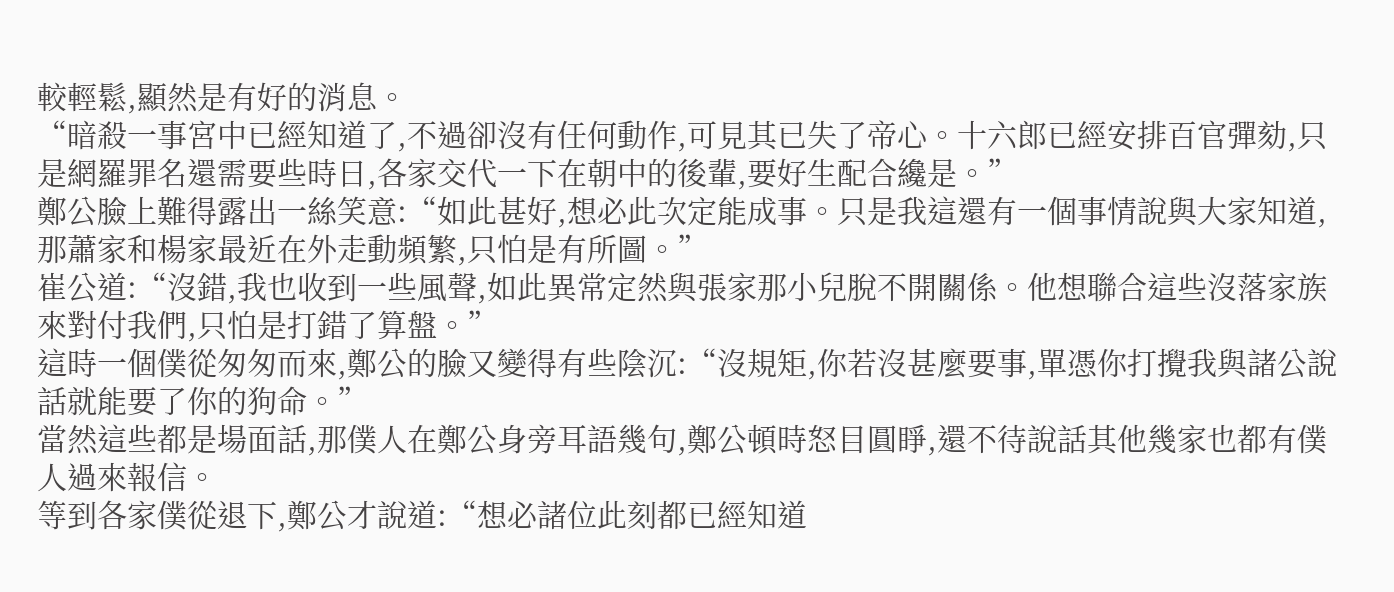較輕鬆,顯然是有好的消息。
“暗殺一事宮中已經知道了,不過卻沒有任何動作,可見其已失了帝心。十六郎已經安排百官彈劾,只是網羅罪名還需要些時日,各家交代一下在朝中的後輩,要好生配合纔是。”
鄭公臉上難得露出一絲笑意:“如此甚好,想必此次定能成事。只是我這還有一個事情說與大家知道,那蕭家和楊家最近在外走動頻繁,只怕是有所圖。”
崔公道:“沒錯,我也收到一些風聲,如此異常定然與張家那小兒脫不開關係。他想聯合這些沒落家族來對付我們,只怕是打錯了算盤。”
這時一個僕從匆匆而來,鄭公的臉又變得有些陰沉:“沒規矩,你若沒甚麼要事,單憑你打攪我與諸公說話就能要了你的狗命。”
當然這些都是場面話,那僕人在鄭公身旁耳語幾句,鄭公頓時怒目圓睜,還不待說話其他幾家也都有僕人過來報信。
等到各家僕從退下,鄭公才說道:“想必諸位此刻都已經知道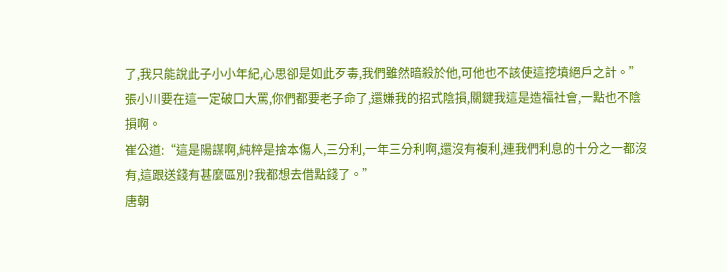了,我只能說此子小小年紀,心思卻是如此歹毒,我們雖然暗殺於他,可他也不該使這挖墳絕戶之計。”
張小川要在這一定破口大罵,你們都要老子命了,還嫌我的招式陰損,關鍵我這是造福社會,一點也不陰損啊。
崔公道:“這是陽謀啊,純粹是捨本傷人,三分利,一年三分利啊,還沒有複利,連我們利息的十分之一都沒有,這跟送錢有甚麼區別?我都想去借點錢了。”
唐朝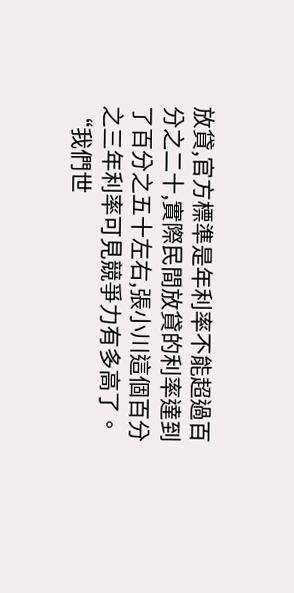放貸,官方標準是年利率不能超過百分之二十,實際民間放貸的利率達到了百分之五十左右,張小川這個百分之三年利率可見競爭力有多高了。
“我們世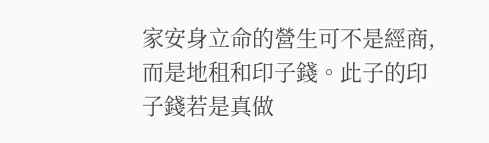家安身立命的營生可不是經商,而是地租和印子錢。此子的印子錢若是真做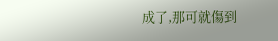成了,那可就傷到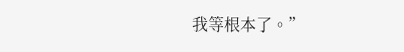我等根本了。”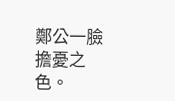鄭公一臉擔憂之色。